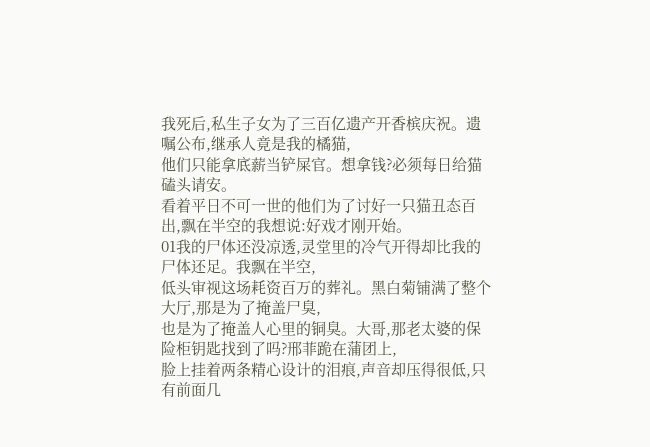我死后,私生子女为了三百亿遗产开香槟庆祝。遗嘱公布,继承人竟是我的橘猫,
他们只能拿底薪当铲屎官。想拿钱?必须每日给猫磕头请安。
看着平日不可一世的他们为了讨好一只猫丑态百出,飘在半空的我想说:好戏才刚开始。
01我的尸体还没凉透,灵堂里的冷气开得却比我的尸体还足。我飘在半空,
低头审视这场耗资百万的葬礼。黑白菊铺满了整个大厅,那是为了掩盖尸臭,
也是为了掩盖人心里的铜臭。大哥,那老太婆的保险柜钥匙找到了吗?邢菲跪在蒲团上,
脸上挂着两条精心设计的泪痕,声音却压得很低,只有前面几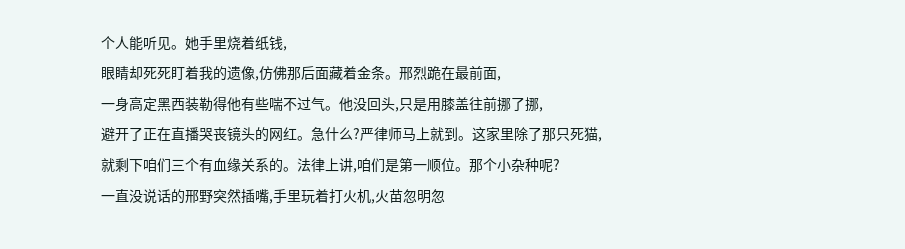个人能听见。她手里烧着纸钱,
眼睛却死死盯着我的遗像,仿佛那后面藏着金条。邢烈跪在最前面,
一身高定黑西装勒得他有些喘不过气。他没回头,只是用膝盖往前挪了挪,
避开了正在直播哭丧镜头的网红。急什么?严律师马上就到。这家里除了那只死猫,
就剩下咱们三个有血缘关系的。法律上讲,咱们是第一顺位。那个小杂种呢?
一直没说话的邢野突然插嘴,手里玩着打火机,火苗忽明忽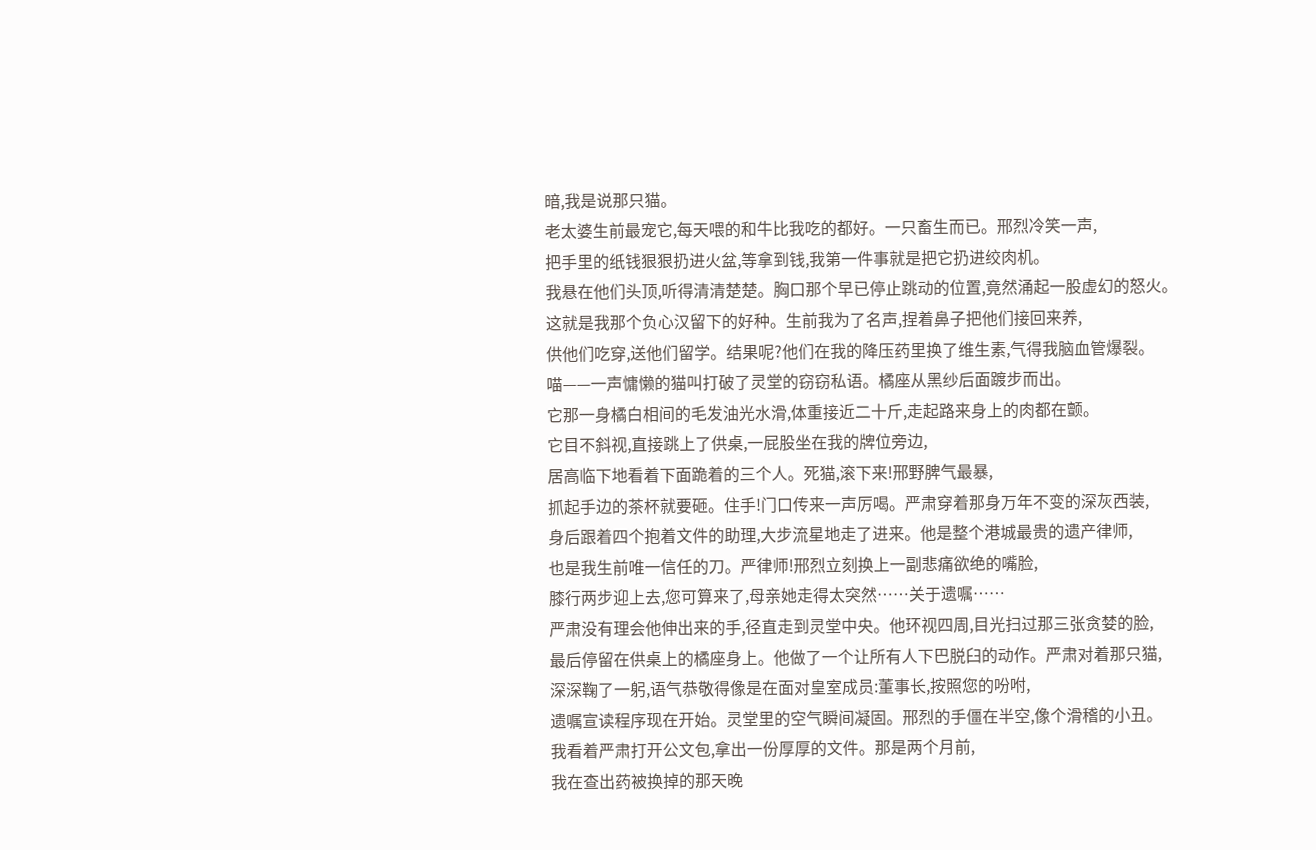暗,我是说那只猫。
老太婆生前最宠它,每天喂的和牛比我吃的都好。一只畜生而已。邢烈冷笑一声,
把手里的纸钱狠狠扔进火盆,等拿到钱,我第一件事就是把它扔进绞肉机。
我悬在他们头顶,听得清清楚楚。胸口那个早已停止跳动的位置,竟然涌起一股虚幻的怒火。
这就是我那个负心汉留下的好种。生前我为了名声,捏着鼻子把他们接回来养,
供他们吃穿,送他们留学。结果呢?他们在我的降压药里换了维生素,气得我脑血管爆裂。
喵——一声慵懒的猫叫打破了灵堂的窃窃私语。橘座从黑纱后面踱步而出。
它那一身橘白相间的毛发油光水滑,体重接近二十斤,走起路来身上的肉都在颤。
它目不斜视,直接跳上了供桌,一屁股坐在我的牌位旁边,
居高临下地看着下面跪着的三个人。死猫,滚下来!邢野脾气最暴,
抓起手边的茶杯就要砸。住手!门口传来一声厉喝。严肃穿着那身万年不变的深灰西装,
身后跟着四个抱着文件的助理,大步流星地走了进来。他是整个港城最贵的遗产律师,
也是我生前唯一信任的刀。严律师!邢烈立刻换上一副悲痛欲绝的嘴脸,
膝行两步迎上去,您可算来了,母亲她走得太突然……关于遗嘱……
严肃没有理会他伸出来的手,径直走到灵堂中央。他环视四周,目光扫过那三张贪婪的脸,
最后停留在供桌上的橘座身上。他做了一个让所有人下巴脱臼的动作。严肃对着那只猫,
深深鞠了一躬,语气恭敬得像是在面对皇室成员:董事长,按照您的吩咐,
遗嘱宣读程序现在开始。灵堂里的空气瞬间凝固。邢烈的手僵在半空,像个滑稽的小丑。
我看着严肃打开公文包,拿出一份厚厚的文件。那是两个月前,
我在查出药被换掉的那天晚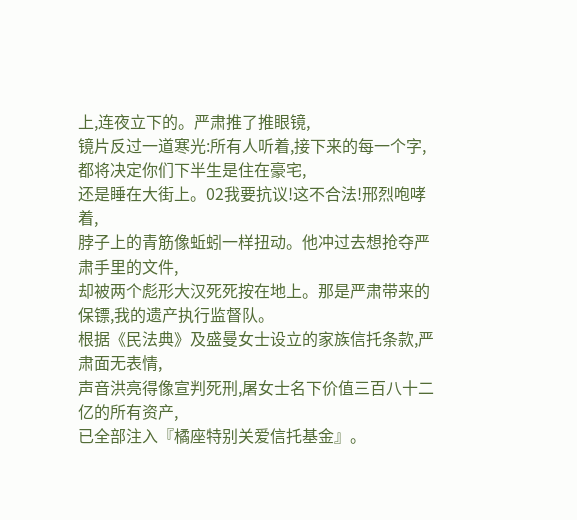上,连夜立下的。严肃推了推眼镜,
镜片反过一道寒光:所有人听着,接下来的每一个字,都将决定你们下半生是住在豪宅,
还是睡在大街上。02我要抗议!这不合法!邢烈咆哮着,
脖子上的青筋像蚯蚓一样扭动。他冲过去想抢夺严肃手里的文件,
却被两个彪形大汉死死按在地上。那是严肃带来的保镖,我的遗产执行监督队。
根据《民法典》及盛曼女士设立的家族信托条款,严肃面无表情,
声音洪亮得像宣判死刑,屠女士名下价值三百八十二亿的所有资产,
已全部注入『橘座特别关爱信托基金』。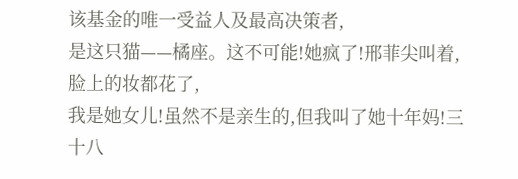该基金的唯一受益人及最高决策者,
是这只猫——橘座。这不可能!她疯了!邢菲尖叫着,脸上的妆都花了,
我是她女儿!虽然不是亲生的,但我叫了她十年妈!三十八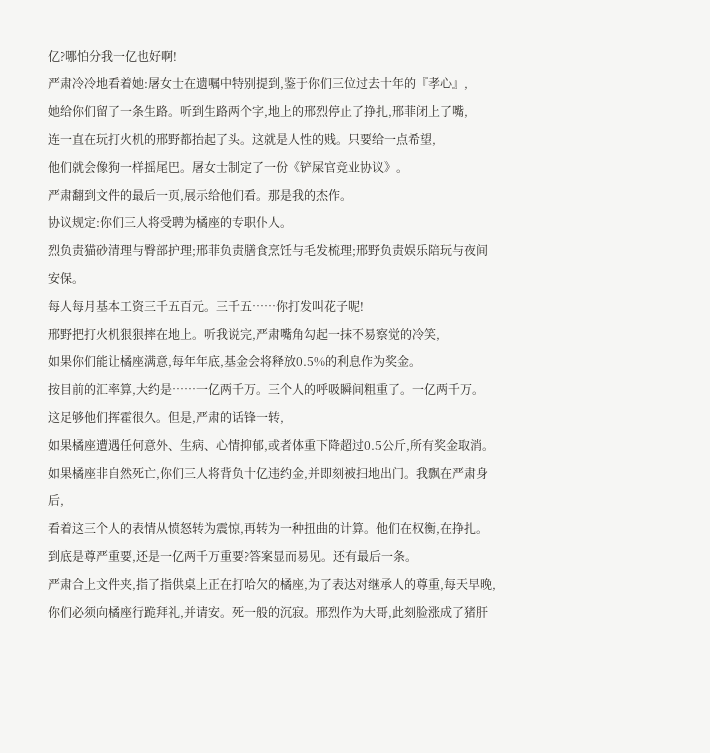亿?哪怕分我一亿也好啊!
严肃冷冷地看着她:屠女士在遗嘱中特别提到,鉴于你们三位过去十年的『孝心』,
她给你们留了一条生路。听到生路两个字,地上的邢烈停止了挣扎,邢菲闭上了嘴,
连一直在玩打火机的邢野都抬起了头。这就是人性的贱。只要给一点希望,
他们就会像狗一样摇尾巴。屠女士制定了一份《铲屎官竞业协议》。
严肃翻到文件的最后一页,展示给他们看。那是我的杰作。
协议规定:你们三人将受聘为橘座的专职仆人。
烈负责猫砂清理与臀部护理;邢菲负责膳食烹饪与毛发梳理;邢野负责娱乐陪玩与夜间安保。
每人每月基本工资三千五百元。三千五……你打发叫花子呢!
邢野把打火机狠狠摔在地上。听我说完,严肃嘴角勾起一抹不易察觉的冷笑,
如果你们能让橘座满意,每年年底,基金会将释放0.5%的利息作为奖金。
按目前的汇率算,大约是……一亿两千万。三个人的呼吸瞬间粗重了。一亿两千万。
这足够他们挥霍很久。但是,严肃的话锋一转,
如果橘座遭遇任何意外、生病、心情抑郁,或者体重下降超过0.5公斤,所有奖金取消。
如果橘座非自然死亡,你们三人将背负十亿违约金,并即刻被扫地出门。我飘在严肃身后,
看着这三个人的表情从愤怒转为震惊,再转为一种扭曲的计算。他们在权衡,在挣扎。
到底是尊严重要,还是一亿两千万重要?答案显而易见。还有最后一条。
严肃合上文件夹,指了指供桌上正在打哈欠的橘座,为了表达对继承人的尊重,每天早晚,
你们必须向橘座行跪拜礼,并请安。死一般的沉寂。邢烈作为大哥,此刻脸涨成了猪肝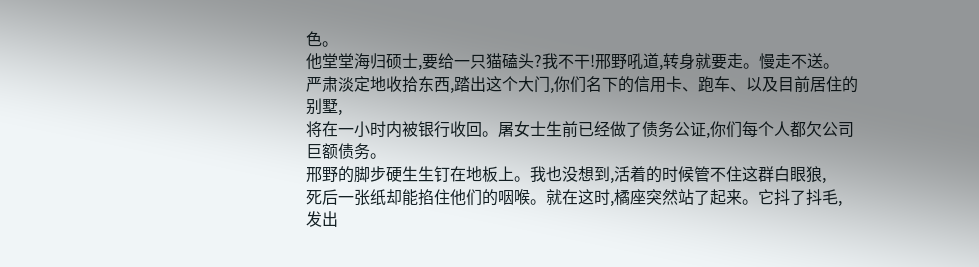色。
他堂堂海归硕士,要给一只猫磕头?我不干!邢野吼道,转身就要走。慢走不送。
严肃淡定地收拾东西,踏出这个大门,你们名下的信用卡、跑车、以及目前居住的别墅,
将在一小时内被银行收回。屠女士生前已经做了债务公证,你们每个人都欠公司巨额债务。
邢野的脚步硬生生钉在地板上。我也没想到,活着的时候管不住这群白眼狼,
死后一张纸却能掐住他们的咽喉。就在这时,橘座突然站了起来。它抖了抖毛,
发出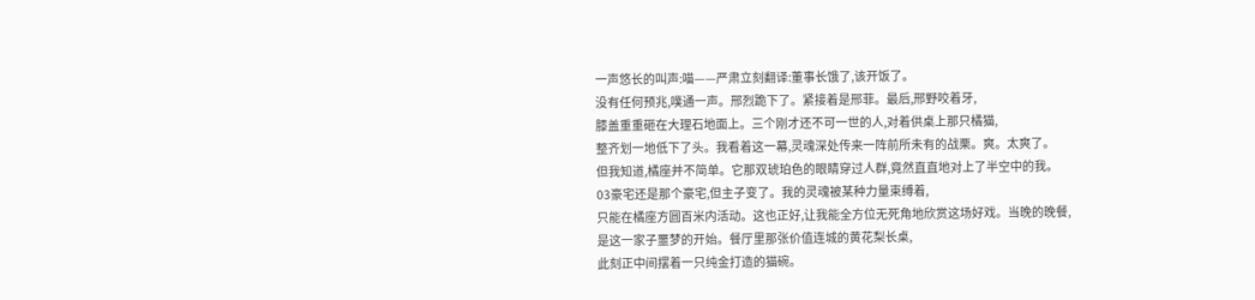一声悠长的叫声:喵——严肃立刻翻译:董事长饿了,该开饭了。
没有任何预兆,噗通一声。邢烈跪下了。紧接着是邢菲。最后,邢野咬着牙,
膝盖重重砸在大理石地面上。三个刚才还不可一世的人,对着供桌上那只橘猫,
整齐划一地低下了头。我看着这一幕,灵魂深处传来一阵前所未有的战栗。爽。太爽了。
但我知道,橘座并不简单。它那双琥珀色的眼睛穿过人群,竟然直直地对上了半空中的我。
03豪宅还是那个豪宅,但主子变了。我的灵魂被某种力量束缚着,
只能在橘座方圆百米内活动。这也正好,让我能全方位无死角地欣赏这场好戏。当晚的晚餐,
是这一家子噩梦的开始。餐厅里那张价值连城的黄花梨长桌,
此刻正中间摆着一只纯金打造的猫碗。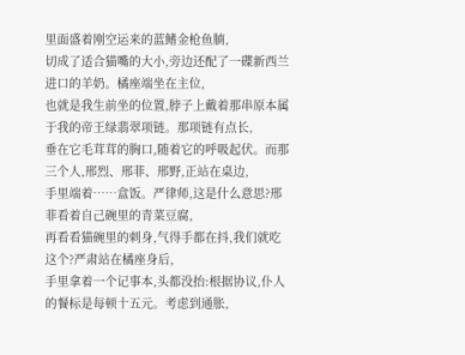里面盛着刚空运来的蓝鳍金枪鱼腩,
切成了适合猫嘴的大小,旁边还配了一碟新西兰进口的羊奶。橘座端坐在主位,
也就是我生前坐的位置,脖子上戴着那串原本属于我的帝王绿翡翠项链。那项链有点长,
垂在它毛茸茸的胸口,随着它的呼吸起伏。而那三个人,邢烈、邢菲、邢野,正站在桌边,
手里端着……盒饭。严律师,这是什么意思?邢菲看着自己碗里的青菜豆腐,
再看看猫碗里的刺身,气得手都在抖,我们就吃这个?严肃站在橘座身后,
手里拿着一个记事本,头都没抬:根据协议,仆人的餐标是每顿十五元。考虑到通胀,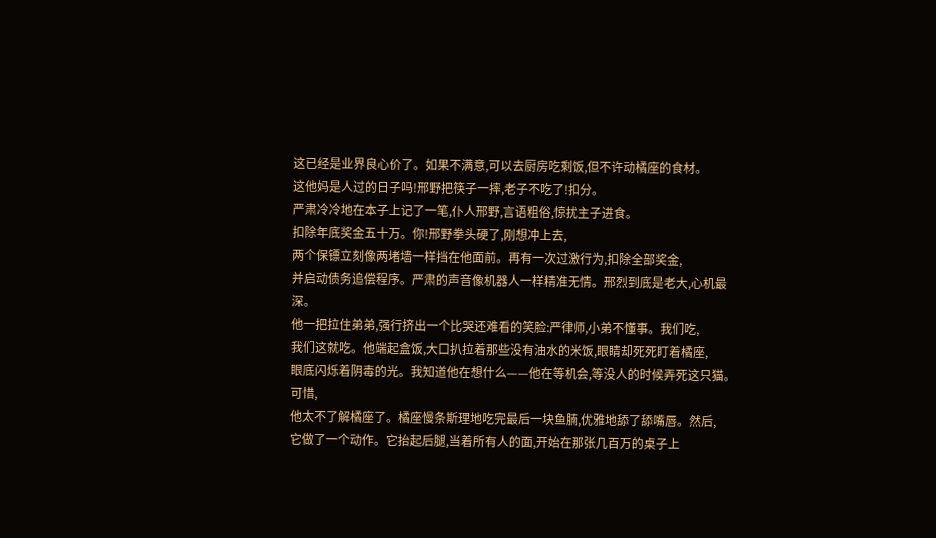这已经是业界良心价了。如果不满意,可以去厨房吃剩饭,但不许动橘座的食材。
这他妈是人过的日子吗!邢野把筷子一摔,老子不吃了!扣分。
严肃冷冷地在本子上记了一笔,仆人邢野,言语粗俗,惊扰主子进食。
扣除年底奖金五十万。你!邢野拳头硬了,刚想冲上去,
两个保镖立刻像两堵墙一样挡在他面前。再有一次过激行为,扣除全部奖金,
并启动债务追偿程序。严肃的声音像机器人一样精准无情。邢烈到底是老大,心机最深。
他一把拉住弟弟,强行挤出一个比哭还难看的笑脸:严律师,小弟不懂事。我们吃,
我们这就吃。他端起盒饭,大口扒拉着那些没有油水的米饭,眼睛却死死盯着橘座,
眼底闪烁着阴毒的光。我知道他在想什么——他在等机会,等没人的时候弄死这只猫。可惜,
他太不了解橘座了。橘座慢条斯理地吃完最后一块鱼腩,优雅地舔了舔嘴唇。然后,
它做了一个动作。它抬起后腿,当着所有人的面,开始在那张几百万的桌子上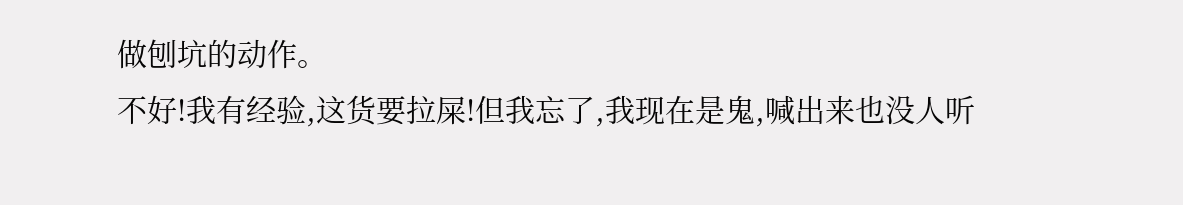做刨坑的动作。
不好!我有经验,这货要拉屎!但我忘了,我现在是鬼,喊出来也没人听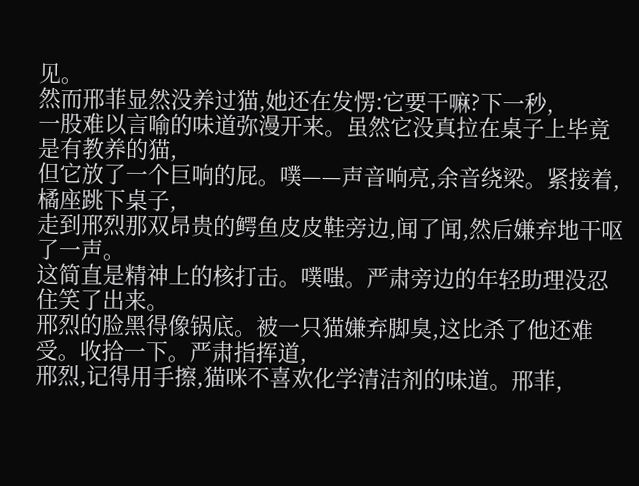见。
然而邢菲显然没养过猫,她还在发愣:它要干嘛?下一秒,
一股难以言喻的味道弥漫开来。虽然它没真拉在桌子上毕竟是有教养的猫,
但它放了一个巨响的屁。噗——声音响亮,余音绕梁。紧接着,橘座跳下桌子,
走到邢烈那双昂贵的鳄鱼皮皮鞋旁边,闻了闻,然后嫌弃地干呕了一声。
这简直是精神上的核打击。噗嗤。严肃旁边的年轻助理没忍住笑了出来。
邢烈的脸黑得像锅底。被一只猫嫌弃脚臭,这比杀了他还难受。收拾一下。严肃指挥道,
邢烈,记得用手擦,猫咪不喜欢化学清洁剂的味道。邢菲,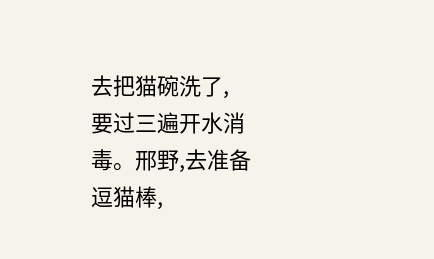去把猫碗洗了,
要过三遍开水消毒。邢野,去准备逗猫棒,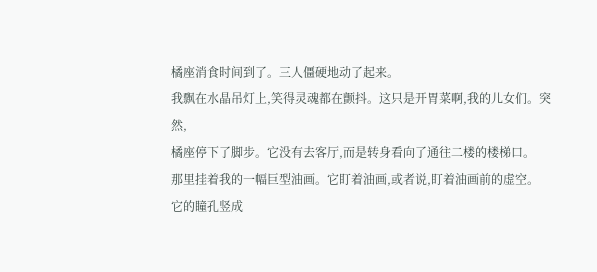橘座消食时间到了。三人僵硬地动了起来。
我飘在水晶吊灯上,笑得灵魂都在颤抖。这只是开胃菜啊,我的儿女们。突然,
橘座停下了脚步。它没有去客厅,而是转身看向了通往二楼的楼梯口。
那里挂着我的一幅巨型油画。它盯着油画,或者说,盯着油画前的虚空。
它的瞳孔竖成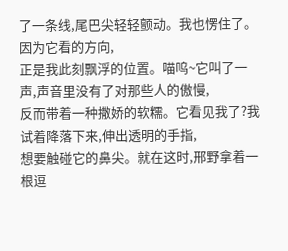了一条线,尾巴尖轻轻颤动。我也愣住了。因为它看的方向,
正是我此刻飘浮的位置。喵呜~它叫了一声,声音里没有了对那些人的傲慢,
反而带着一种撒娇的软糯。它看见我了?我试着降落下来,伸出透明的手指,
想要触碰它的鼻尖。就在这时,邢野拿着一根逗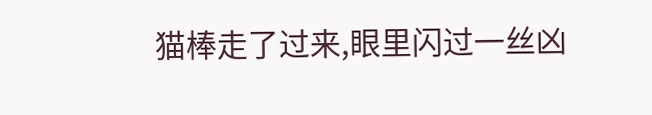猫棒走了过来,眼里闪过一丝凶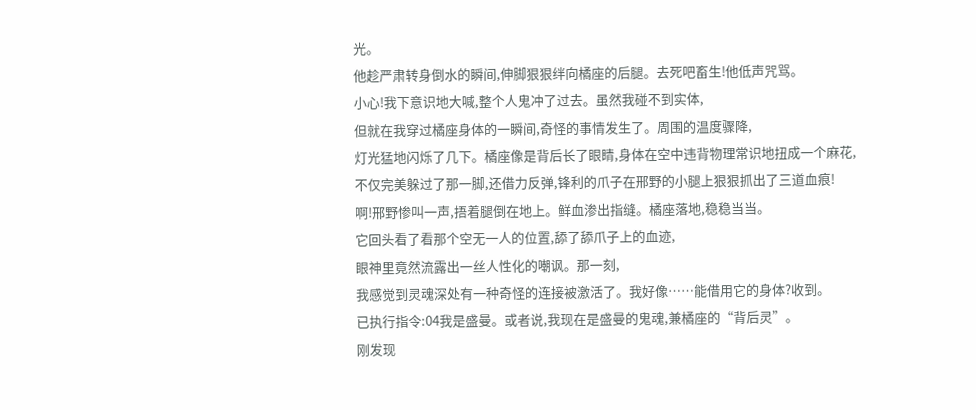光。
他趁严肃转身倒水的瞬间,伸脚狠狠绊向橘座的后腿。去死吧畜生!他低声咒骂。
小心!我下意识地大喊,整个人鬼冲了过去。虽然我碰不到实体,
但就在我穿过橘座身体的一瞬间,奇怪的事情发生了。周围的温度骤降,
灯光猛地闪烁了几下。橘座像是背后长了眼睛,身体在空中违背物理常识地扭成一个麻花,
不仅完美躲过了那一脚,还借力反弹,锋利的爪子在邢野的小腿上狠狠抓出了三道血痕!
啊!邢野惨叫一声,捂着腿倒在地上。鲜血渗出指缝。橘座落地,稳稳当当。
它回头看了看那个空无一人的位置,舔了舔爪子上的血迹,
眼神里竟然流露出一丝人性化的嘲讽。那一刻,
我感觉到灵魂深处有一种奇怪的连接被激活了。我好像……能借用它的身体?收到。
已执行指令:04我是盛曼。或者说,我现在是盛曼的鬼魂,兼橘座的“背后灵”。
刚发现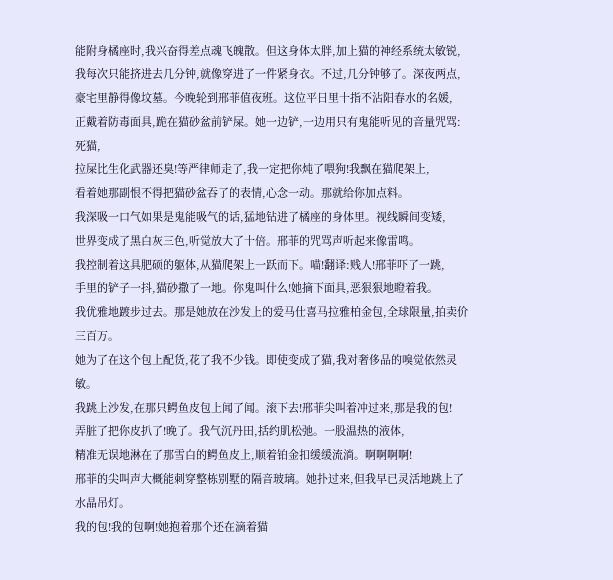能附身橘座时,我兴奋得差点魂飞魄散。但这身体太胖,加上猫的神经系统太敏锐,
我每次只能挤进去几分钟,就像穿进了一件紧身衣。不过,几分钟够了。深夜两点,
豪宅里静得像坟墓。今晚轮到邢菲值夜班。这位平日里十指不沾阳春水的名媛,
正戴着防毒面具,跪在猫砂盆前铲屎。她一边铲,一边用只有鬼能听见的音量咒骂:死猫,
拉屎比生化武器还臭!等严律师走了,我一定把你炖了喂狗!我飘在猫爬架上,
看着她那副恨不得把猫砂盆吞了的表情,心念一动。那就给你加点料。
我深吸一口气如果是鬼能吸气的话,猛地钻进了橘座的身体里。视线瞬间变矮,
世界变成了黑白灰三色,听觉放大了十倍。邢菲的咒骂声听起来像雷鸣。
我控制着这具肥硕的躯体,从猫爬架上一跃而下。喵!翻译:贱人!邢菲吓了一跳,
手里的铲子一抖,猫砂撒了一地。你鬼叫什么!她摘下面具,恶狠狠地瞪着我。
我优雅地踱步过去。那是她放在沙发上的爱马仕喜马拉雅柏金包,全球限量,拍卖价三百万。
她为了在这个包上配货,花了我不少钱。即使变成了猫,我对奢侈品的嗅觉依然灵敏。
我跳上沙发,在那只鳄鱼皮包上闻了闻。滚下去!邢菲尖叫着冲过来,那是我的包!
弄脏了把你皮扒了!晚了。我气沉丹田,括约肌松弛。一股温热的液体,
精准无误地淋在了那雪白的鳄鱼皮上,顺着铂金扣缓缓流淌。啊啊啊啊!
邢菲的尖叫声大概能刺穿整栋别墅的隔音玻璃。她扑过来,但我早已灵活地跳上了水晶吊灯。
我的包!我的包啊!她抱着那个还在滴着猫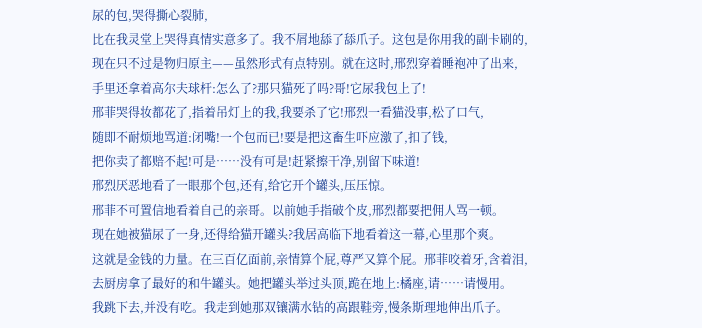尿的包,哭得撕心裂肺,
比在我灵堂上哭得真情实意多了。我不屑地舔了舔爪子。这包是你用我的副卡刷的,
现在只不过是物归原主——虽然形式有点特别。就在这时,邢烈穿着睡袍冲了出来,
手里还拿着高尔夫球杆:怎么了?那只猫死了吗?哥!它尿我包上了!
邢菲哭得妆都花了,指着吊灯上的我,我要杀了它!邢烈一看猫没事,松了口气,
随即不耐烦地骂道:闭嘴!一个包而已!要是把这畜生吓应激了,扣了钱,
把你卖了都赔不起!可是……没有可是!赶紧擦干净,别留下味道!
邢烈厌恶地看了一眼那个包,还有,给它开个罐头,压压惊。
邢菲不可置信地看着自己的亲哥。以前她手指破个皮,邢烈都要把佣人骂一顿。
现在她被猫尿了一身,还得给猫开罐头?我居高临下地看着这一幕,心里那个爽。
这就是金钱的力量。在三百亿面前,亲情算个屁,尊严又算个屁。邢菲咬着牙,含着泪,
去厨房拿了最好的和牛罐头。她把罐头举过头顶,跪在地上:橘座,请……请慢用。
我跳下去,并没有吃。我走到她那双镶满水钻的高跟鞋旁,慢条斯理地伸出爪子。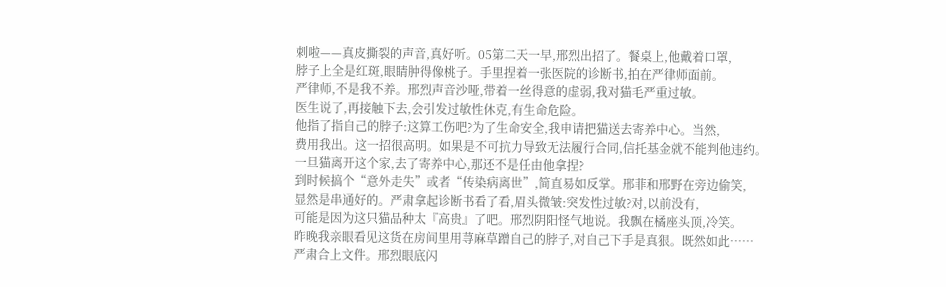刺啦——真皮撕裂的声音,真好听。05第二天一早,邢烈出招了。餐桌上,他戴着口罩,
脖子上全是红斑,眼睛肿得像桃子。手里捏着一张医院的诊断书,拍在严律师面前。
严律师,不是我不养。邢烈声音沙哑,带着一丝得意的虚弱,我对猫毛严重过敏。
医生说了,再接触下去,会引发过敏性休克,有生命危险。
他指了指自己的脖子:这算工伤吧?为了生命安全,我申请把猫送去寄养中心。当然,
费用我出。这一招很高明。如果是不可抗力导致无法履行合同,信托基金就不能判他违约。
一旦猫离开这个家,去了寄养中心,那还不是任由他拿捏?
到时候搞个“意外走失”或者“传染病离世”,简直易如反掌。邢菲和邢野在旁边偷笑,
显然是串通好的。严肃拿起诊断书看了看,眉头微皱:突发性过敏?对,以前没有,
可能是因为这只猫品种太『高贵』了吧。邢烈阴阳怪气地说。我飘在橘座头顶,冷笑。
昨晚我亲眼看见这货在房间里用荨麻草蹭自己的脖子,对自己下手是真狠。既然如此……
严肃合上文件。邢烈眼底闪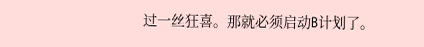过一丝狂喜。那就必须启动B计划了。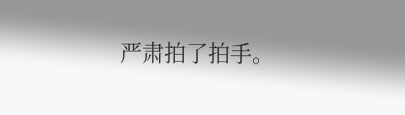严肃拍了拍手。